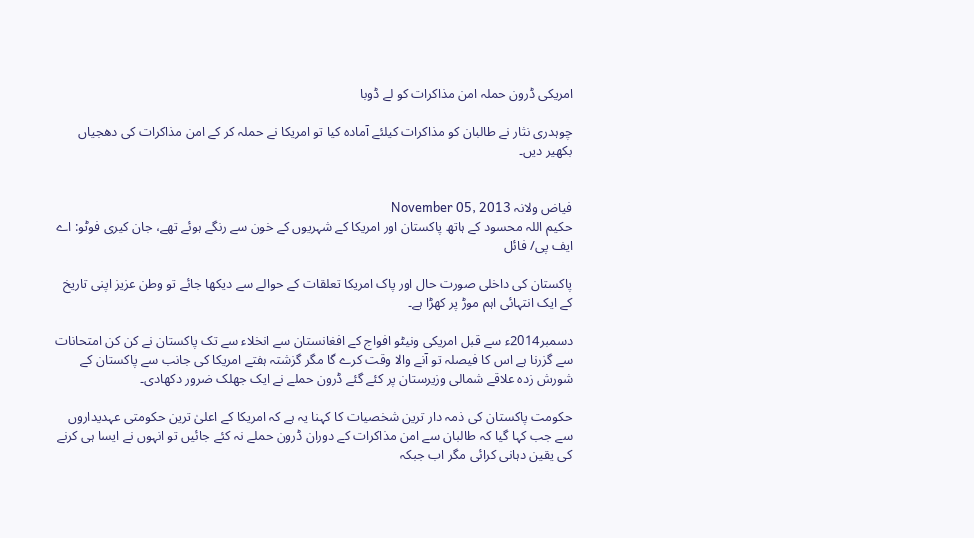امریکی ڈرون حملہ امن مذاکرات کو لے ڈوبا

چوہدری نثار نے طالبان کو مذاکرات کیلئے آمادہ کیا تو امریکا نے حملہ کر کے امن مذاکرات کی دھجیاں بکھیر دیں۔


فیاض ولانہ November 05, 2013
حکیم اللہ محسود کے ہاتھ پاکستان اور امریکا کے شہریوں کے خون سے رنگے ہوئے تھے، جان کیری فوٹو: اے ایف پی/ فائل

پاکستان کی داخلی صورت حال اور پاک امریکا تعلقات کے حوالے سے دیکھا جائے تو وطن عزیز اپنی تاریخ کے ایک انتہائی اہم موڑ پر کھڑا ہے۔

دسمبر2014ء سے قبل امریکی ونیٹو افواج کے افغانستان سے انخلاء سے تک پاکستان نے کن کن امتحانات سے گزرنا ہے اس کا فیصلہ تو آنے والا وقت کرے گا مگر گزشتہ ہفتے امریکا کی جانب سے پاکستان کے شورش زدہ علاقے شمالی وزیرستان پر کئے گئے ڈرون حملے نے ایک جھلک ضرور دکھادی۔

حکومت پاکستان کی ذمہ دار ترین شخصیات کا کہنا یہ ہے کہ امریکا کے اعلیٰ ترین حکومتی عہدیداروں سے جب کہا گیا کہ طالبان سے امن مذاکرات کے دوران ڈرون حملے نہ کئے جائیں تو انہوں نے ایسا ہی کرنے کی یقین دہانی کرائی مگر اب جبکہ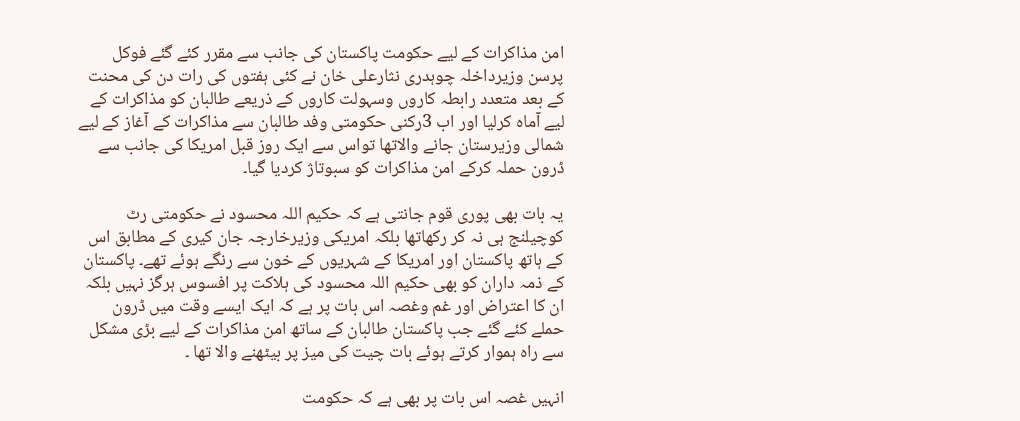امن مذاکرات کے لیے حکومت پاکستان کی جانب سے مقرر کئے گئے فوکل پرسن وزیرداخلہ چوہدری نثارعلی خان نے کئی ہفتوں کی رات دن کی محنت کے بعد متعدد رابطہ کاروں وسہولت کاروں کے ذریعے طالبان کو مذاکرات کے لیے آماہ کرلیا اور اب 3رکنی حکومتی وفد طالبان سے مذاکرات کے آغاز کے لیے شمالی وزیرستان جانے والاتھا تواس سے ایک روز قبل امریکا کی جانب سے ڈرون حملہ کرکے امن مذاکرات کو سبوتاژ کردیا گیا۔

یہ بات بھی پوری قوم جانتی ہے کہ حکیم اللہ محسود نے حکومتی رٹ کوچیلنج ہی نہ کر رکھاتھا بلکہ امریکی وزیرخارجہ جان کیری کے مطابق اس کے ہاتھ پاکستان اور امریکا کے شہریوں کے خون سے رنگے ہوئے تھے۔ پاکستان کے ذمہ داران کو بھی حکیم اللہ محسود کی ہلاکت پر افسوس ہرگز نہیں بلکہ ان کا اعتراض اور غم وغصہ اس بات پر ہے کہ ایک ایسے وقت میں ڈرون حملے کئے گئے جب پاکستان طالبان کے ساتھ امن مذاکرات کے لیے بڑی مشکل سے راہ ہموار کرتے ہوئے بات چیت کی میز پر بیٹھنے والا تھا ۔

انہیں غصہ اس بات پر بھی ہے کہ حکومت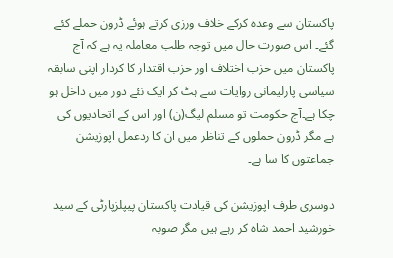پاکستان سے وعدہ کرکے خلاف ورزی کرتے ہوئے ڈرون حملے کئے گئے۔ اس صورت حال میں توجہ طلب معاملہ یہ ہے کہ آج پاکستان میں حزب اختلاف اور حزب اقتدار کا کردار اپنی سابقہ سیاسی پارلیمانی روایات سے ہٹ کر ایک نئے دور میں داخل ہو چکا ہے۔آج حکومت تو مسلم لیگ(ن) اور اس کے اتحادیوں کی ہے مگر ڈرون حملوں کے تناظر میں ان کا ردعمل اپوزیشن جماعتوں کا سا ہے۔

دوسری طرف اپوزیشن کی قیادت پاکستان پیپلزپارٹی کے سید خورشید احمد شاہ کر رہے ہیں مگر صوبہ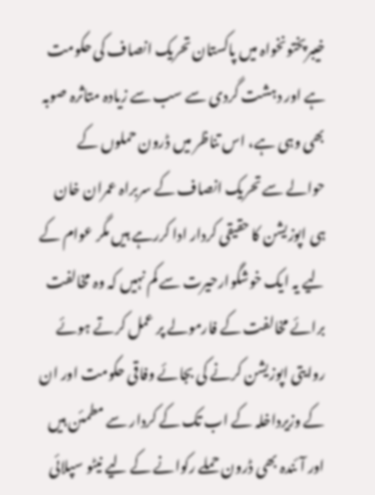خیبرپختونخواہ میں پاکستان تحریک انصاف کی حکومت ہے اور دہشت گردی سے سب سے زیادہ متاثرہ صوبہ بھی وہی ہے، اس تناظر میں ڈرون حملوں کے حوالے سے تحریک انصاف کے سربراہ عمران خان ہی اپوزیشن کا حقیقی کردار ادا کررہے ہیں مگر عوام کے لیے یہ ایک خوشگوارحیرت سے کم نہیں کہ وہ مخالفت برائے مخالفت کے فارمولے پر عمل کرتے ہوئے روایتی اپوزیشن کرنے کی بجائے وفاقی حکومت اور ان کے وزیرداخلہ کے اب تک کے کردار سے مطمئن ہیں اور آئندہ بھی ڈرون حملے رکوانے کے لیے نیٹو سپلائی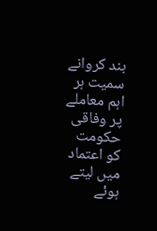بند کروانے سمیت ہر اہم معاملے پر وفاقی حکومت کو اعتماد میں لیتے ہوئے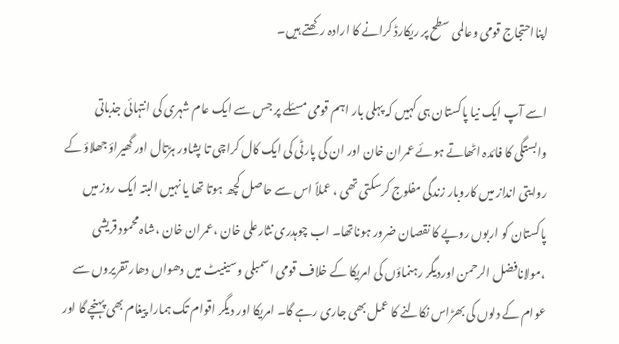اپنااحتجاج قومی وعالمی سطح پر ریکارڈ کرانے کا ارادہ رکھتے ہیں۔

اسے آپ ایک نیا پاکستان ہی کہیں کہ پہلی بار اہم قومی مسئلے پر جس سے ایک عام شہری کی انتہائی جذباتی وابستگی کا فائدہ اٹھاتے ہوئے عمران خان اور ان کی پارٹی کی ایک کال کراچی تا پشاور ہڑتال اور گھیراؤ جھلاؤ کے روایتی انداز میں کاروبار زندگی مفلوج کرسکتی تھی ، عملاً اس سے حاصل کچھ ہوتا تھا یا نہیں البتہ ایک روز میں پاکستان کو اربوں روپے کا نقصان ضرور ہوناتھا۔ اب چوہدری نثارعلی خان ،عمران خان ،شاہ محمود قریشی ،مولانافضل الرحمن اوردیگر رہنماؤں کی امریکا کے خلاف قومی اسمبلی وسینیٹ میں دھواں دھار تقریروں سے عوام کے دلوں کی بھڑاس نکالنے کا عمل بھی جاری رہے گا۔ امریکا اور دیگر اقوام تک ہمارا پیغام بھی پہنچے گا اور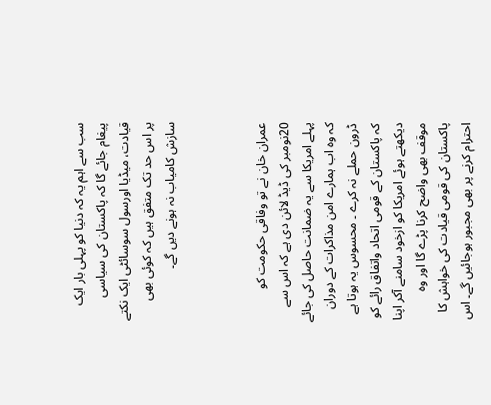سب سے اہم یہ کہ دنیا کو پہلی بار ایک پیغام جائے گا کہ پاکستان کی سیاسی قیادت، میڈیا اورسول سوسائٹی ایک نکتے پر اس حد تک متفق ہیں کہ کوئی بھی سازش کامیاب نہ ہونے دیں گے۔



عمران خان نے تو وفاقی حکومت کو 20نومبر کی ڈیڈ لائن دی ہے کہ اس سے پہلے امریکا سے یہ ضمانت حاصل کی جائے کہ وہ اب ہمارے امن مذاکرات کے دوران ڈرون حملے نہ کرے ۔ محسوس یہ ہوتا ہے کہ پاکستان کے قومی اتحاد واتفاق رائے کو دیکھتے ہوئے امریکا کو ازخود سامنے آکر اپنا موقف بھی واضح کرنا پڑے گا اور وہ پاکستان کی قومی قیادت کی خواہش کا احترام کرنے پر بھی مجبور ہوجائیں گے۔ اس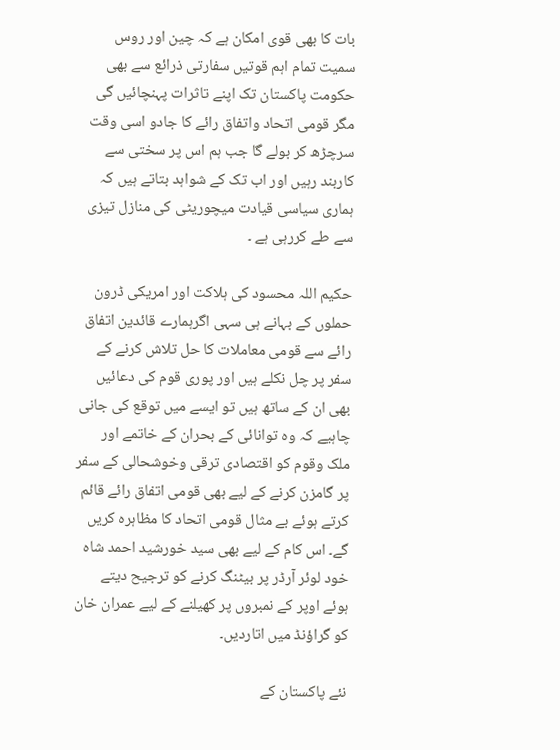بات کا بھی قوی امکان ہے کہ چین اور روس سمیت تمام اہم قوتیں سفارتی ذرائع سے بھی حکومت پاکستان تک اپنے تاثرات پہنچائیں گی مگر قومی اتحاد واتفاق رائے کا جادو اسی وقت سرچڑھ کر بولے گا جب ہم اس پر سختی سے کاربند رہیں اور اب تک کے شواہد بتاتے ہیں کہ ہماری سیاسی قیادت میچوریٹی کی منازل تیزی سے طے کررہی ہے ۔

حکیم اللہ محسود کی ہلاکت اور امریکی ڈرون حملوں کے بہانے ہی سہی اگرہمارے قائدین اتفاق رائے سے قومی معاملات کا حل تلاش کرنے کے سفر پر چل نکلے ہیں اور پوری قوم کی دعائیں بھی ان کے ساتھ ہیں تو ایسے میں توقع کی جانی چاہیے کہ وہ توانائی کے بحران کے خاتمے اور ملک وقوم کو اقتصادی ترقی وخوشحالی کے سفر پر گامزن کرنے کے لیے بھی قومی اتفاق رائے قائم کرتے ہوئے بے مثال قومی اتحاد کا مظاہرہ کریں گے۔ اس کام کے لیے بھی سید خورشید احمد شاہ خود لوئر آرڈر پر بیٹنگ کرنے کو ترجیح دیتے ہوئے اوپر کے نمبروں پر کھیلنے کے لیے عمران خان کو گراؤنڈ میں اتاردیں۔

نئے پاکستان کے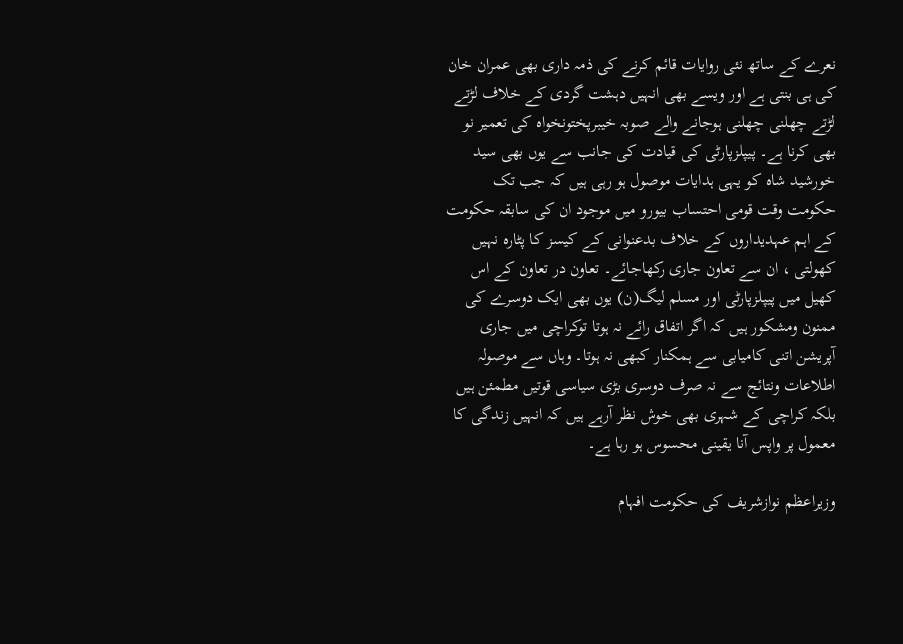نعرے کے ساتھ نئی روایات قائم کرنے کی ذمہ داری بھی عمران خان کی ہی بنتی ہے اور ویسے بھی انہیں دہشت گردی کے خلاف لڑتے لڑتے چھلنی چھلنی ہوجانے والے صوبہ خیبرپختونخواہ کی تعمیر نو بھی کرنا ہے۔ پیپلزپارٹی کی قیادت کی جانب سے یوں بھی سید خورشید شاہ کو یہی ہدایات موصول ہو رہی ہیں کہ جب تک حکومت وقت قومی احتساب بیورو میں موجود ان کی سابقہ حکومت کے اہم عہدیداروں کے خلاف بدعنوانی کے کیسز کا پٹارہ نہیں کھولتی ، ان سے تعاون جاری رکھاجائے۔ تعاون در تعاون کے اس کھیل میں پیپلزپارٹی اور مسلم لیگ(ن) یوں بھی ایک دوسرے کی ممنون ومشکور ہیں کہ اگر اتفاق رائے نہ ہوتا توکراچی میں جاری آپریشن اتنی کامیابی سے ہمکنار کبھی نہ ہوتا۔ وہاں سے موصولہ اطلاعات ونتائج سے نہ صرف دوسری بڑی سیاسی قوتیں مطمئن ہیں بلکہ کراچی کے شہری بھی خوش نظر آرہے ہیں کہ انہیں زندگی کا معمول پر واپس آنا یقینی محسوس ہو رہا ہے۔

وزیراعظم نوازشریف کی حکومت افہام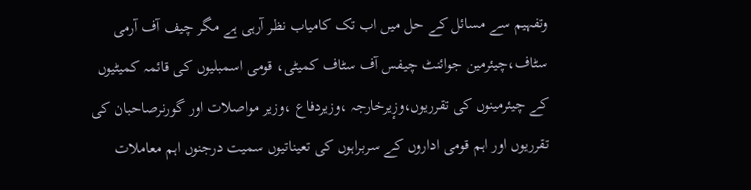وتفہیم سے مسائل کے حل میں اب تک کامیاب نظر آرہی ہے مگر چیف آف آرمی سٹاف،چیئرمین جوائنٹ چیفس آف سٹاف کمیٹی، قومی اسمبلیوں کی قائمہ کمیٹیوں کے چیئرمینوں کی تقرریوں،وزٕیرخارجہ ،وزیردفاع ،وزیر مواصلات اور گورنرصاحبان کی تقرریوں اور اہم قومی اداروں کے سربراہوں کی تعیناتیوں سمیت درجنوں اہم معاملات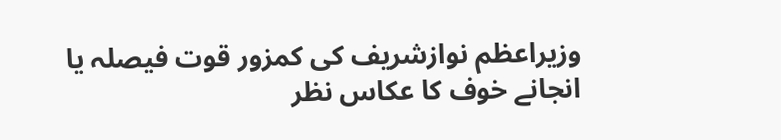وزیراعظم نوازشریف کی کمزور قوت فیصلہ یا انجانے خوف کا عکاس نظر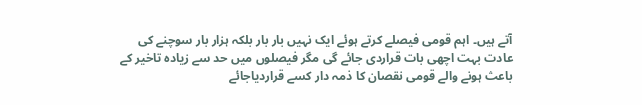آتے ہیں۔ اہم قومی فیصلے کرتے ہوئے ایک نہیں بار بار بلکہ ہزار بار سوچنے کی عادت بہت اچھی بات قراردی جائے گی مگر فیصلوں میں حد سے زیادہ تاخیر کے باعث ہونے والے قومی نقصان کا ذمہ دار کسے قراردیاجائے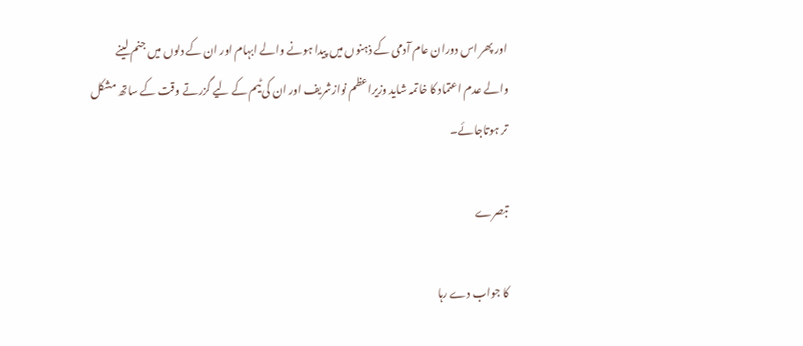اور پھر اس دوران عام آدمی کے ذہنوں میں پیدا ہونے والے ابہام اور ان کے دلوں میں جنم لینے والے عدم اعتماد کا خاتمہ شاید وزیراعظم نوازشریف اور ان کی ٹیم کے لیے گزرتے وقت کے ساتھ مشکل تر ہوتاجائے۔

تبصرے

کا جواب دے رہا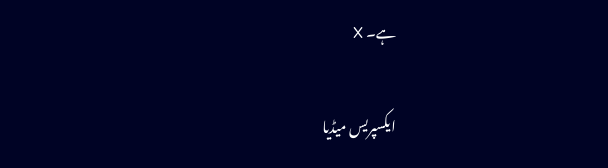ہے۔ X

ایکسپریس میڈیا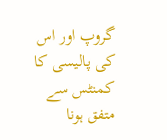گروپ اور اس کی پالیسی کا کمنٹس سے متفق ہونا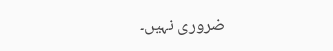ضروری نہیں۔